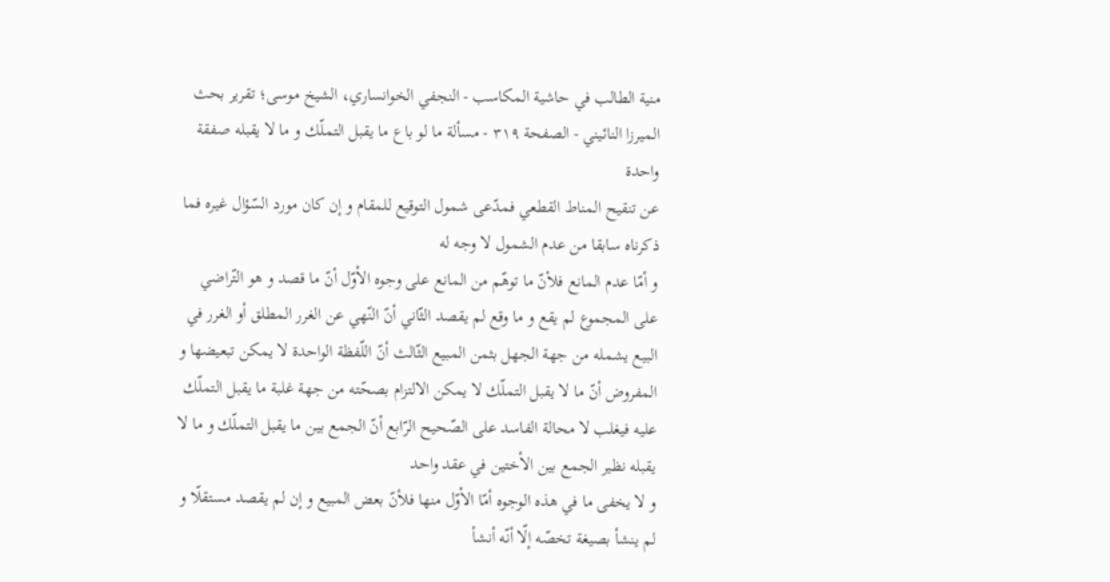منية الطالب في حاشية المكاسب - النجفي الخوانساري، الشيخ موسى؛ تقرير بحث الميرزا النائيني - الصفحة ٣١٩ - مسألة ما لو باع ما يقبل التملّك و ما لا يقبله صفقة واحدة
عن تنقيح المناط القطعي فمدّعى شمول التوقيع للمقام و إن كان مورد السّؤال غيره فما ذكرناه سابقا من عدم الشمول لا وجه له
و أمّا عدم المانع فلأنّ ما توهّم من المانع على وجوه الأوّل أنّ ما قصد و هو التّراضي على المجموع لم يقع و ما وقع لم يقصد الثّاني أنّ النّهي عن الغرر المطلق أو الغرر في البيع يشمله من جهة الجهل بثمن المبيع الثّالث أنّ اللّفظة الواحدة لا يمكن تبعيضها و المفروض أنّ ما لا يقبل التملّك لا يمكن الالتزام بصحّته من جهة غلبة ما يقبل التملّك عليه فيغلب لا محالة الفاسد على الصّحيح الرّابع أنّ الجمع بين ما يقبل التملّك و ما لا يقبله نظير الجمع بين الأختين في عقد واحد
و لا يخفى ما في هذه الوجوه أمّا الأوّل منها فلأنّ بعض المبيع و إن لم يقصد مستقلّا و لم ينشأ بصيغة تخصّه إلّا أنّه أنشأ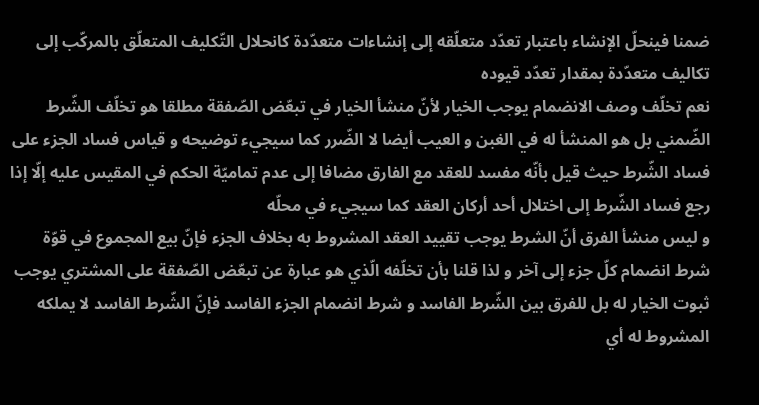ضمنا فينحلّ الإنشاء باعتبار تعدّد متعلّقه إلى إنشاءات متعدّدة كانحلال التّكليف المتعلّق بالمركّب إلى تكاليف متعدّدة بمقدار تعدّد قيوده
نعم تخلّف وصف الانضمام يوجب الخيار لأنّ منشأ الخيار في تبعّض الصّفقة مطلقا هو تخلّف الشّرط الضّمني بل هو المنشأ له في الغبن و العيب أيضا لا الضّرر كما سيجيء توضيحه و قياس فساد الجزء على فساد الشّرط حيث قيل بأنّه مفسد للعقد مع الفارق مضافا إلى عدم تماميّة الحكم في المقيس عليه إلّا إذا رجع فساد الشّرط إلى اختلال أحد أركان العقد كما سيجيء في محلّه
و ليس منشأ الفرق أنّ الشرط يوجب تقييد العقد المشروط به بخلاف الجزء فإنّ بيع المجموع في قوّة شرط انضمام كلّ جزء إلى آخر و لذا قلنا بأن تخلّفه الّذي هو عبارة عن تبعّض الصّفقة على المشتري يوجب ثبوت الخيار له بل للفرق بين الشّرط الفاسد و شرط انضمام الجزء الفاسد فإنّ الشّرط الفاسد لا يملكه المشروط له أي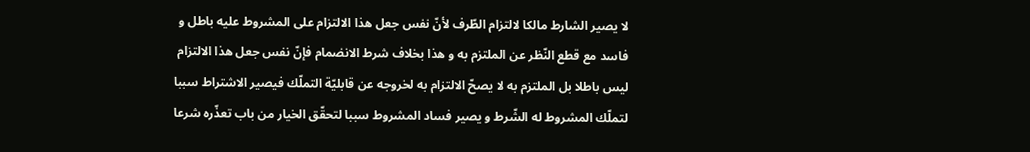لا يصير الشارط مالكا لالتزام الطّرف لأنّ نفس جعل هذا الالتزام على المشروط عليه باطل و فاسد مع قطع النّظر عن الملتزم به و هذا بخلاف شرط الانضمام فإنّ نفس جعل هذا الالتزام ليس باطلا بل الملتزم به لا يصحّ الالتزام به لخروجه عن قابليّة التملّك فيصير الاشتراط سببا لتملّك المشروط له الشّرط و يصير فساد المشروط سببا لتحقّق الخيار من باب تعذّره شرعا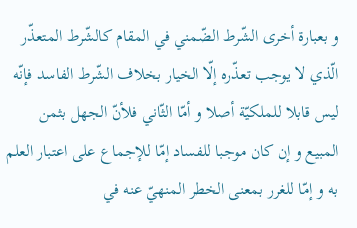و بعبارة أخرى الشّرط الضّمني في المقام كالشّرط المتعذّر الّذي لا يوجب تعذّره إلّا الخيار بخلاف الشّرط الفاسد فإنّه ليس قابلا للملكيّة أصلا و أمّا الثّاني فلأنّ الجهل بثمن المبيع و إن كان موجبا للفساد إمّا للإجماع على اعتبار العلم به و إمّا للغرر بمعنى الخطر المنهيّ عنه في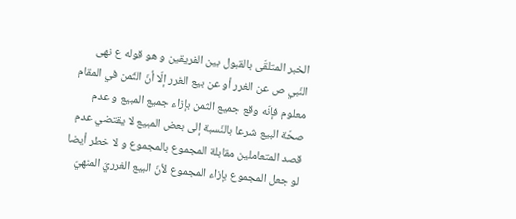الخبر المتلقّى بالقبول بين الفريقين و هو قوله ع نهى النّبي ص عن الغرر أو عن بيع الغرر إلّا أنّ الثّمن في المقام معلوم فإنّه وقع جميع الثمن بإزاء جميع المبيع و عدم صحّة البيع شرعا بالنّسبة إلى بعض المبيع لا يقتضي عدم قصد المتعاملين مقابلة المجموع بالمجموع و لا خطر أيضا لو جعل المجموع بإزاء المجموع لأنّ البيع الغرريّ المنهيّ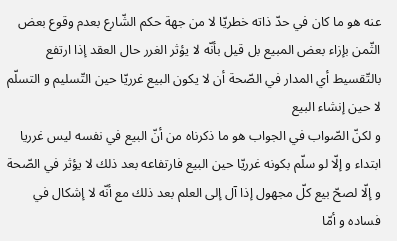عنه هو ما كان في حدّ ذاته خطريّا لا من جهة حكم الشّارع بعدم وقوع بعض الثّمن بإزاء بعض المبيع بل قيل بأنّه لا يؤثر الغرر حال العقد إذا ارتفع بالتّقسيط أي المدار في الصّحة أن لا يكون البيع غرريّا حين التّسليم و التسلّم لا حين إنشاء البيع
و لكنّ الصّواب في الجواب هو ما ذكرناه من أنّ البيع في نفسه ليس غرريا ابتداء و إلّا لو سلّم بكونه غرريّا حين البيع فارتفاعه بعد ذلك لا يؤثر في الصّحة و إلّا لصحّ بيع كلّ مجهول إذا آل إلى العلم بعد ذلك مع أنّه لا إشكال في فساده و أمّا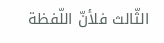الثّالث فلأنّ اللّفظة